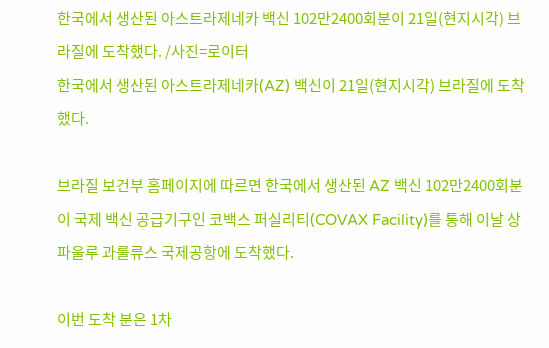한국에서 생산된 아스트라제네카 백신 102만2400회분이 21일(현지시각) 브라질에 도착했다. /사진=로이터
한국에서 생산된 아스트라제네카(AZ) 백신이 21일(현지시각) 브라질에 도착했다.

브라질 보건부 홈페이지에 따르면 한국에서 생산된 AZ 백신 102만2400회분이 국제 백신 공급기구인 코백스 퍼실리티(COVAX Facility)를 통해 이날 상파울루 과룰류스 국제공항에 도착했다.

이번 도착 분은 1차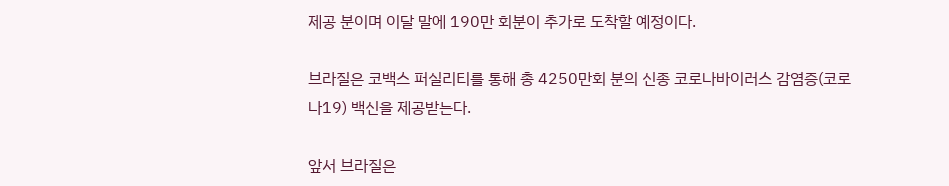제공 분이며 이달 말에 190만 회분이 추가로 도착할 예정이다.

브라질은 코백스 퍼실리티를 통해 총 4250만회 분의 신종 코로나바이러스 감염증(코로나19) 백신을 제공받는다.

앞서 브라질은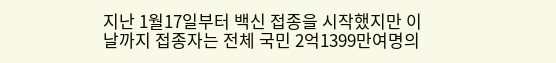지난 1월17일부터 백신 접종을 시작했지만 이날까지 접종자는 전체 국민 2억1399만여명의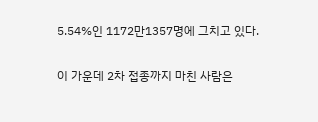5.54%인 1172만1357명에 그치고 있다.

이 가운데 2차 접종까지 마친 사람은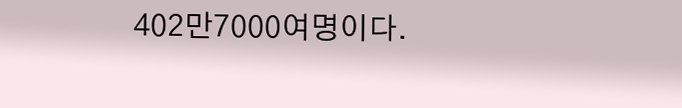402만7000여명이다.